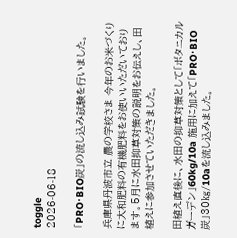toggle
2026-06-18

「PRO・BIO炭」の流し込み試験を行いました。

兵庫県丹波市立 農の学校さま 今年のお米づくりに大和肥料の有機肥料をお使いいただいております。5月に水田抑草対策の説明をお伝えし、田植えに参加させていただきました。

田植え直後に、水田の抑草対策として「ボタニカルガーデン」60kg/10a 施用に加えて「PRO・BIO炭」30㎏/10aを流し込みました。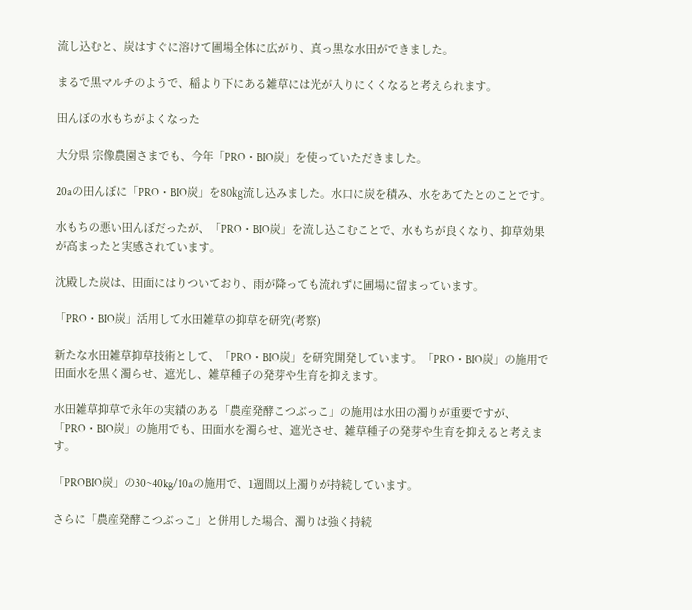流し込むと、炭はすぐに溶けて圃場全体に広がり、真っ黒な水田ができました。

まるで黒マルチのようで、稲より下にある雑草には光が入りにくくなると考えられます。

田んぼの水もちがよくなった

大分県 宗像農園さまでも、今年「PRO・BIO炭」を使っていただきました。

20aの田んぼに「PRO・BIO炭」を80㎏流し込みました。水口に炭を積み、水をあてたとのことです。

水もちの悪い田んぼだったが、「PRO・BIO炭」を流し込こむことで、水もちが良くなり、抑草効果が高まったと実感されています。

沈殿した炭は、田面にはりついており、雨が降っても流れずに圃場に留まっています。

「PRO・BIO炭」活用して水田雑草の抑草を研究(考察)

新たな水田雑草抑草技術として、「PRO・BIO炭」を研究開発しています。「PRO・BIO炭」の施用で田面水を黒く濁らせ、遮光し、雑草種子の発芽や生育を抑えます。

水田雑草抑草で永年の実績のある「農産発酵こつぶっこ」の施用は水田の濁りが重要ですが、「PRO・BIO炭」の施用でも、田面水を濁らせ、遮光させ、雑草種子の発芽や生育を抑えると考えます。

「PROBIO炭」の30~40kg/10aの施用で、1週間以上濁りが持続しています。

さらに「農産発酵こつぶっこ」と併用した場合、濁りは強く持続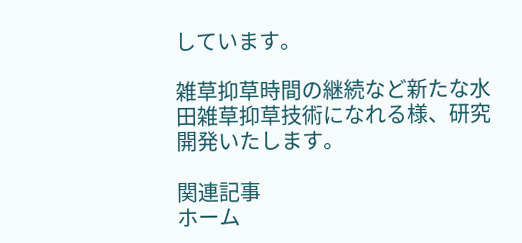しています。

雑草抑草時間の継続など新たな水田雑草抑草技術になれる様、研究開発いたします。

関連記事
ホーム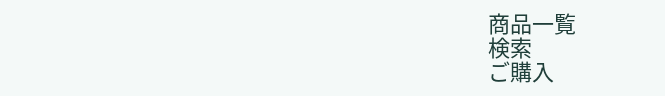商品一覧
検索
ご購入